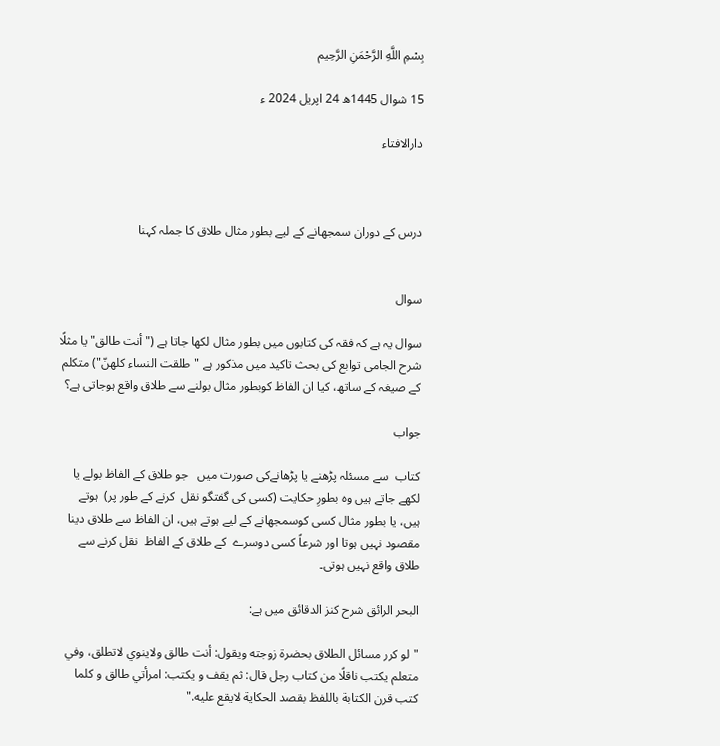بِسْمِ اللَّهِ الرَّحْمَنِ الرَّحِيم

15 شوال 1445ھ 24 اپریل 2024 ء

دارالافتاء



درس کے دوران سمجھانے کے لیے بطور مثال طلاق کا جملہ کہنا


سوال

سوال یہ ہے کہ فقہ کی کتابوں میں بطور مثال لکھا جاتا ہے ("أنت طالق" یا مثلًا شرح الجامی توابع کی بحث تاکید میں مذکور ہے "طلقت النساء کلھنّ") متکلم کے صیغہ کے ساتھ، کیا ان الفاظ کوبطور مثال بولنے سے طلاق واقع ہوجاتی ہے؟

جواب

کتاب  سے مسئلہ پڑھنے یا پڑھانےکی صورت میں   جو طلاق کے الفاظ بولے یا لکھے جاتے ہیں وہ بطورِ حکایت (کسی کی گفتگو نقل  کرنے کے طور پر)  ہوتے ہیں، یا بطور مثال کسی کوسمجھانے کے لیے ہوتے ہیں، ان الفاظ سے طلاق دینا مقصود نہیں ہوتا اور شرعاً کسی دوسرے  کے طلاق کے الفاظ  نقل کرنے سے طلاق واقع نہیں ہوتی۔

البحر الرائق شرح كنز الدقائق میں ہے:

"لو كرر مسائل الطلاق بحضرة زوجته ويقول: أنت طالق ولاينوي لاتطلق، وفي متعلم يكتب ناقلًا من كتاب رجل قال: ثم يقف و يكتب: امرأتي طالق و كلما كتب قرن الكتابة باللفظ بقصد الحكاية لايقع عليه."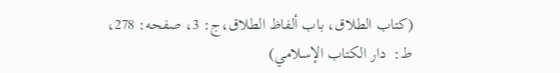(کتاب الطلاق، باب ألفاظ الطلاق،ج: 3، صفحه: 278، ط:  دار الكتاب الإسلامي)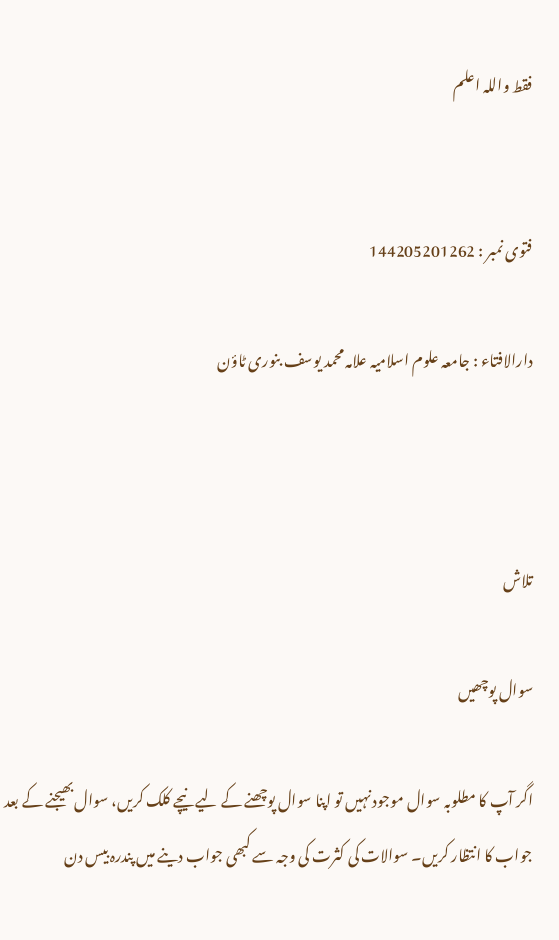فقط واللہ اعلم


فتوی نمبر : 144205201262

دارالافتاء : جامعہ علوم اسلامیہ علامہ محمد یوسف بنوری ٹاؤن



تلاش

سوال پوچھیں

اگر آپ کا مطلوبہ سوال موجود نہیں تو اپنا سوال پوچھنے کے لیے نیچے کلک کریں، سوال بھیجنے کے بعد جواب کا انتظار کریں۔ سوالات کی کثرت کی وجہ سے کبھی جواب دینے میں پندرہ بیس دن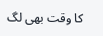کا وقت بھی لگ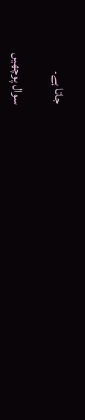جاتا ہے۔

سوال پوچھیں